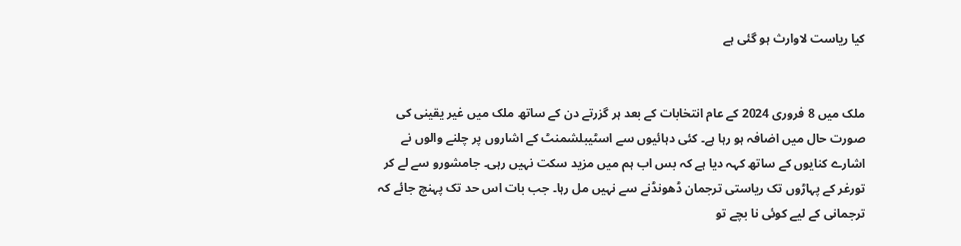کیا ریاست لاوارث ہو گئی ہے


ملک میں 8 فروری 2024 کے عام انتخابات کے بعد ہر گزرتے دن کے ساتھ ملک میں غیر یقینی کی صورت حال میں اضافہ ہو رہا ہے۔ کئی دہائیوں سے اسٹیبلشمنٹ کے اشاروں پر چلنے والوں نے اشارے کنایوں کے ساتھ کہہ دیا ہے کہ بس اب ہم میں مزید سکت نہیں رہی۔ جامشورو سے لے کر تورغر کے پہاڑوں تک ریاستی ترجمان ڈھونڈنے سے نہیں مل رہا۔ جب بات اس حد تک پہنچ جائے کہ ترجمانی کے لیے کوئی نا بچے تو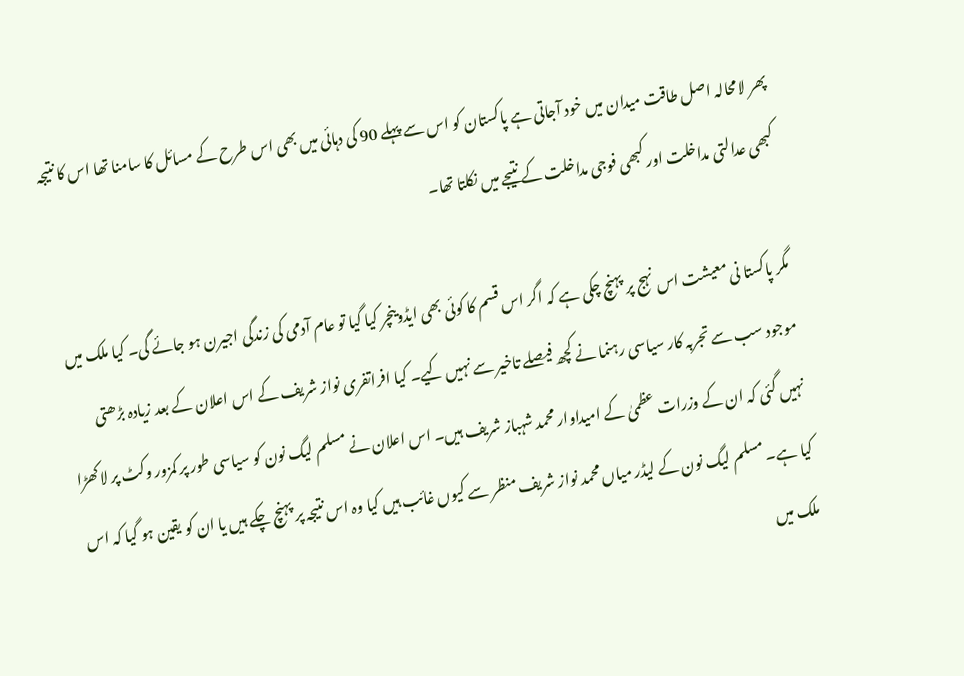پھر لامحالہ اصل طاقت میدان میں خود آجاتی ہے پاکستان کو اس سے پہلے 90 کی دہائی میں بھی اس طرح کے مسائل کا سامنا تھا اس کا نتیجہ کبھی عدالتی مداخلت اور کبھی فوجی مداخلت کے نتیجے میں نکلتا تھا۔

مگر پاکستا نی معیشت اس نہج پر پہنچ چکی ہے کہ اگر اس قسم کا کوئی بھی ایڈوینچر کیا گیا تو عام آدمی کی زندگی اجیرن ہو جائے گی۔ کیا ملک میں موجود سب سے تجربہ کار سیاسی رہنما نے کچھ فیصلے تاخیر سے نہیں کیے۔ کیا افراتفری نواز شریف کے اس اعلان کے بعد زیادہ بڑھتی نہیں گئی کہ ان کے وزرات عظمیٰ کے امیداوار محمد شہباز شریف ہیں۔ اس اعلان نے مسلم لیگ نون کو سیاسی طور پر کمزور وکٹ پر لاکھڑا کیا ہے۔ مسلم لیگ نون کے لیڈر میاں محمد نواز شریف منظر سے کیوں غائب ہیں کیا وہ اس نتیجہ پر پہنچ چکے ہیں یا ان کو یقین ہو گیا کہ اس ملک میں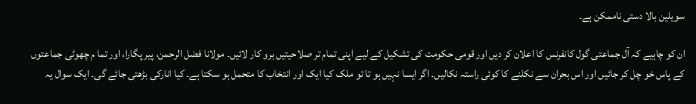سویلین بالا دستی ناممکن ہے۔

ان کو چاہیے کہ آل جماعتی گول کانفرنس کا اعلان کر دیں اور قومی حکومت کی تشکیل کے لیے اپنی تمام تر صلاحیتیں برو کار لائیں۔ مولانا فضل الرحمن، پیر پگارا، اور تما م چھوٹی جماعتوں کے پاس خو چل کر جائیں اور اس بحران سے نکلنے کا کوئی راستہ نکالیں۔ اگر ایسا نہیں ہو تا تو ملک کیا ایک اور انتخاب کا متحمل ہو سکتا ہے۔ کیا انارکی بڑھتی جائے گی۔ ایک سوال یہ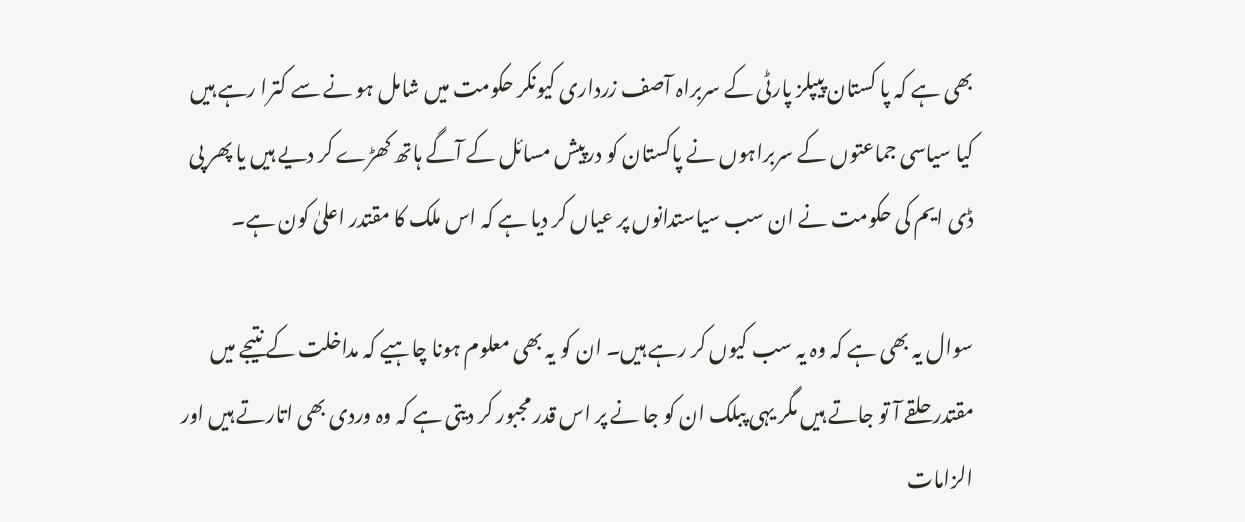بھی ہے کہ پا کستان پیپلز پارٹی کے سربراہ آصف زرداری کیونکر حکومت میں شامل ہو نے سے کترا رہے ہیں کیا سیاسی جماعتوں کے سربراہوں نے پاکستان کو درپیش مسائل کے آگے ہاتھ کھڑے کر دیے ہیں یا پھر پی ڈی ایم کی حکومت نے ان سب سیاستدانوں پر عیاں کر دیا ہے کہ اس ملک کا مقتدر اعلیٰ کون ہے۔

سوال یہ بھی ہے کہ وہ یہ سب کیوں کر رہے ہیں۔ ان کو یہ بھی معلوم ہونا چاہیے کہ مداخلت کے نتیجے میں مقتدر حلقے آ تو جاتے ہیں مگر یہی پبلک ان کو جا نے پر اس قدر مجبور کر دیتی ہے کہ وہ وردی بھی اتارتے ہیں اور الزامات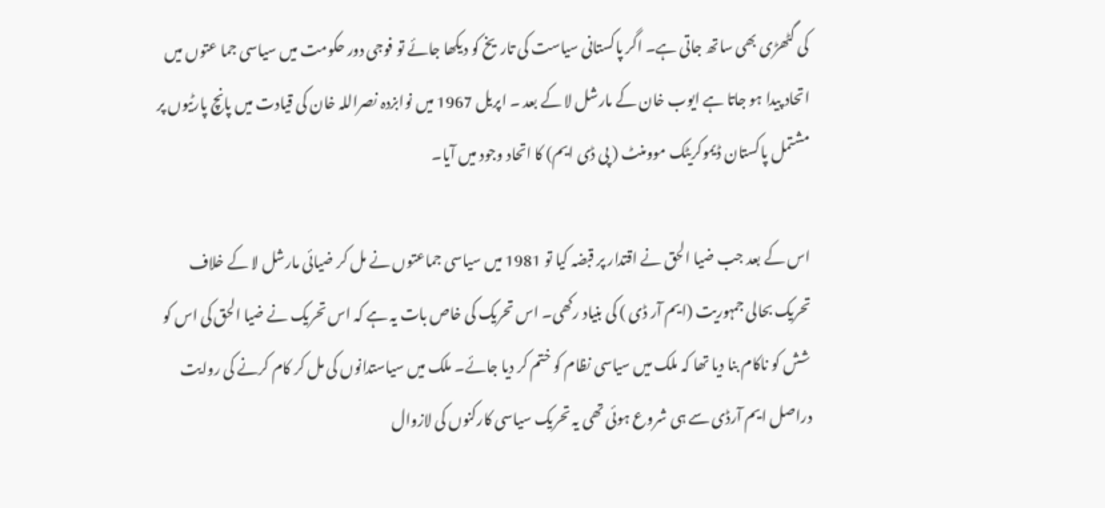کی گٹھڑی بھی ساتھ جاتی ہے۔ اگر پاکستانی سیاست کی تاریخ کو دیکھا جائے تو فوجی دور حکومت میں سیاسی جما عتوں میں اتحاد پیدا ہو جاتا ہے ایوب خان کے مارشل لا کے بعد ۔ اپریل 1967 میں نوابزدہ نصراللہ خان کی قیادت میں پانچ پارٹیوں پر مشتمل پاکستان ڈیموکریٹک موومنٹ ( پی ڈی ایم) کا اتحاد وجود میں آیا۔

اس کے بعد جب ضیا الحق نے اقتدار پر قبضہ کیا تو 1981 میں سیاسی جماعتوں نے مل کر ضیائی مارشل لا کے خلاف تحریک بحالی جمہوریت (ایم آر ڈی ) کی بنیاد رکھی۔ اس تحریک کی خاص بات یہ ہے کہ اس تحریک نے ضیا الحق کی اس کو شش کو ناکام بنا دیا تھا کہ ملک میں سیاسی نظام کو ختم کر دیا جائے۔ ملک میں سیاستدانوں کی مل کر کام کرنے کی روایت دراصل ایم آرڈی سے ہی شروع ہوئی تھی یہ تحریک سیاسی کارکنوں کی لازوال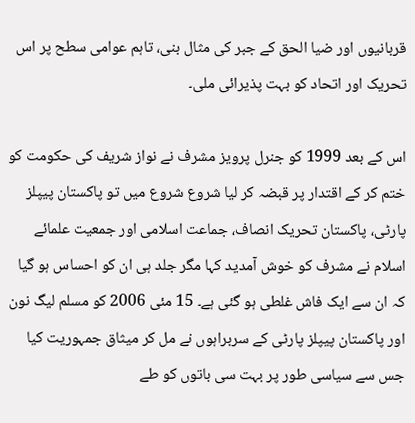قربانیوں اور ضیا الحق کے جبر کی مثال بنی، تاہم عوامی سطح پر اس تحریک اور اتحاد کو بہت پذیرائی ملی۔

اس کے بعد 1999 کو جنرل پرویز مشرف نے نواز شریف کی حکومت کو ختم کر کے اقتدار پر قبضہ کر لیا شروع شروع میں تو پاکستان پیپلز پارٹی، پاکستان تحریک انصاف، جماعت اسلامی اور جمعیت علمائے اسلام نے مشرف کو خوش آمدید کہا مگر جلد ہی ان کو احساس ہو گیا کہ ان سے ایک فاش غلطی ہو گئی ہے۔ 15 مئی 2006 کو مسلم لیگ نون اور پاکستان پیپلز پارٹی کے سربراہوں نے مل کر میثاق جمہوریت کیا جس سے سیاسی طور پر بہت سی باتوں کو طے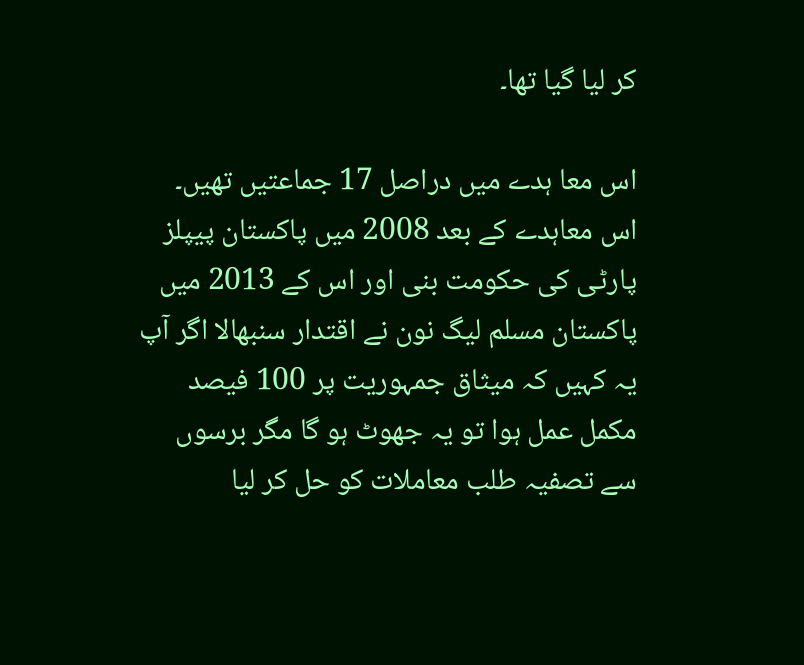کر لیا گیا تھا۔

اس معا ہدے میں دراصل 17 جماعتیں تھیں۔ اس معاہدے کے بعد 2008 میں پاکستان پیپلز پارٹی کی حکومت بنی اور اس کے 2013 میں پاکستان مسلم لیگ نون نے اقتدار سنبھالا اگر آپ یہ کہیں کہ میثاق جمہوریت پر 100 فیصد مکمل عمل ہوا تو یہ جھوٹ ہو گا مگر برسوں سے تصفیہ طلب معاملات کو حل کر لیا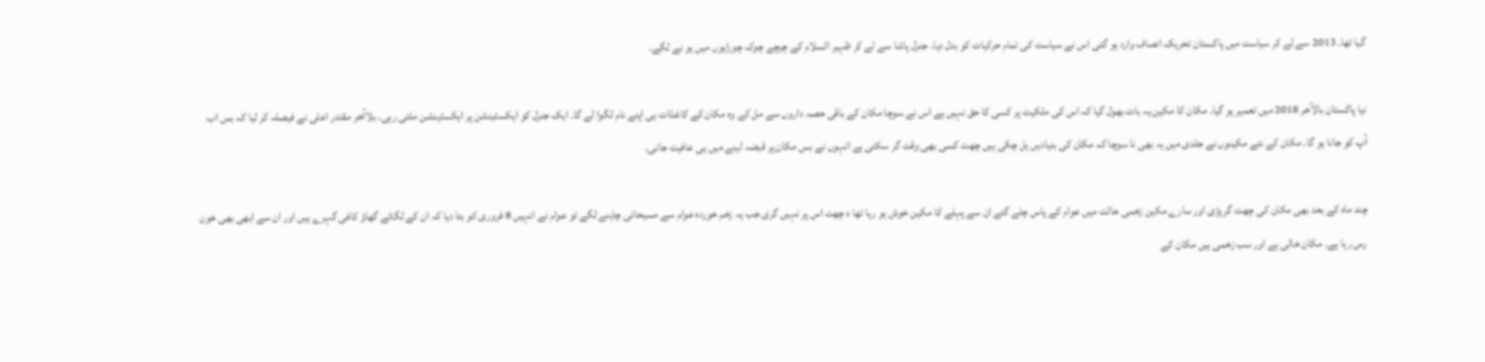گیا تھا۔ 2013 سے لے کر سیاست میں پاکستان تحریک انصاف وارد ہو گئی اس نے سیاست کی تمام حرکیات کو بدل دیا۔ جنرل پاشا سے لے کر ظہیر السلام کے چرچے چوک چوراہوں میں ہو نے لگے۔

نیا پاکستان بالآخر 2018 میں تعمیر ہو گیا۔ مکان کا مکین یہ بات بھول گیا کہ اس کی ملکیت پر کسی کا حق نہیں ہے اس نے سوچا مکان کے باقی حصہ داروں سے مل کے وہ مکان کے کاغذات ہی اپنے نام لگوا لے گا۔ ایک جنرل کو ایکسٹینشن پر ایکسٹینشن ملتی رہی۔ بلاآخر مقتدر اعلی نے فیصلہ کر لیا کہ بس اب آپ کو جانا ہو گا۔ مکان کے نئے مکینوں نے جلدی میں یہ بھی نا سوچا کہ مکان کی بنیادیں ہل چکی ہیں چھت کسی بھی وقت گر سکتی ہے انہوں نے بس مکان پر قبضہ لینے میں ہی عافیت جانی۔

چند ماہ کے بعد بھی مکان کی چھت گر پڑی اور سارے مکین زخمی حالت میں عوام کے پاس چلے گئے ان سے پہلے کا مکین خوش ہو رہا تھا ہ چھت اس پر نہیں گری جب یہ زخم خوردہ عوام سے مسیحائی چاہنے لگے تو عوام نے انہیں 8 فروری کو بتا دیا کہ ان کے لگائے گھاؤ کافی گہرے ہیں اور ان سے ابھی بھی خون رس رہا ہے۔ مکان خالی ہے اور سب زخمی ہیں مکان کے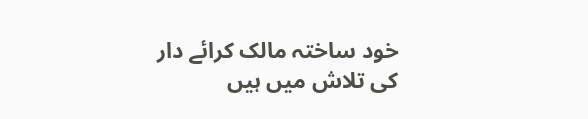خود ساختہ مالک کرائے دار کی تلاش میں ہیں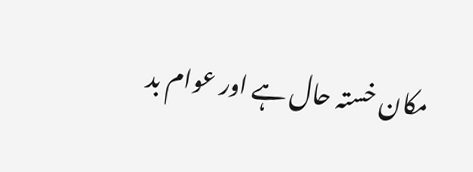مکان خستہ حال ہے اور عوام بد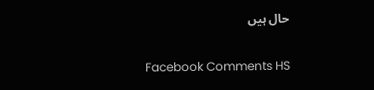حال ہیں

Facebook Comments HS